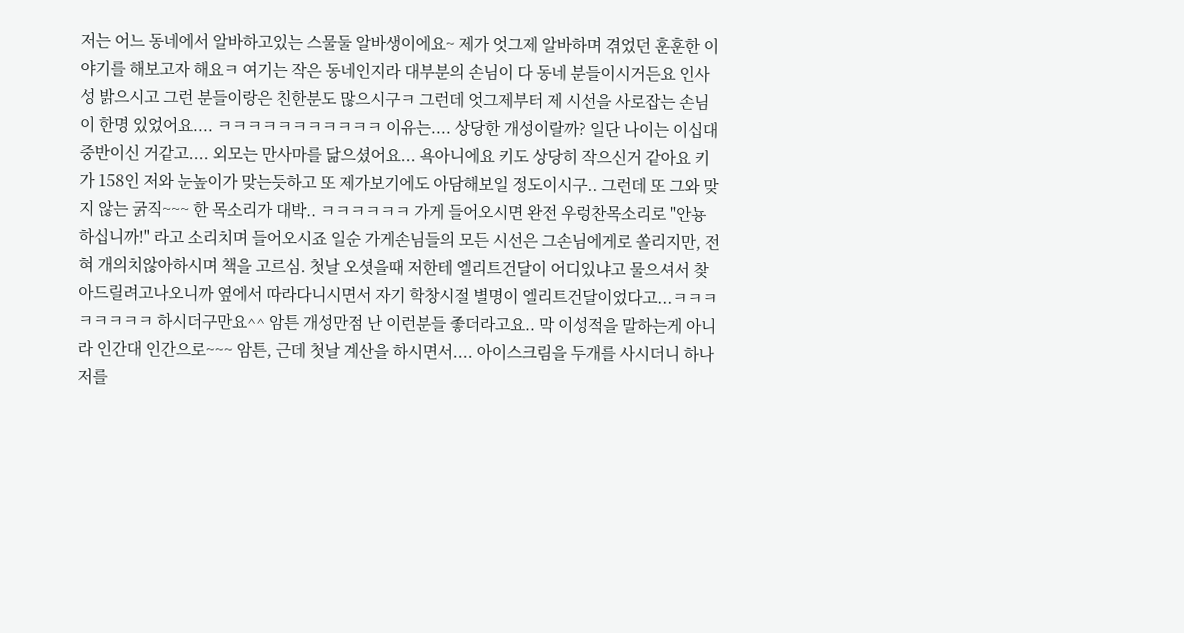저는 어느 동네에서 알바하고있는 스물둘 알바생이에요~ 제가 엇그제 알바하며 겪었던 훈훈한 이야기를 해보고자 해요ㅋ 여기는 작은 동네인지라 대부분의 손님이 다 동네 분들이시거든요 인사성 밝으시고 그런 분들이랑은 친한분도 많으시구ㅋ 그런데 엇그제부터 제 시선을 사로잡는 손님이 한명 있었어요.... ㅋㅋㅋㅋㅋㅋㅋㅋㅋㅋㅋ 이유는.... 상당한 개성이랄까? 일단 나이는 이십대 중반이신 거같고.... 외모는 만사마를 닮으셨어요... 욕아니에요 키도 상당히 작으신거 같아요 키가 158인 저와 눈높이가 맞는듯하고 또 제가보기에도 아담해보일 정도이시구.. 그런데 또 그와 맞지 않는 굵직~~~ 한 목소리가 대박.. ㅋㅋㅋㅋㅋㅋ 가게 들어오시면 완전 우렁찬목소리로 "안뇽하십니까!" 라고 소리치며 들어오시죠 일순 가게손님들의 모든 시선은 그손님에게로 쏠리지만, 전혀 개의치않아하시며 책을 고르심. 첫날 오셧을때 저한테 엘리트건달이 어디있냐고 물으셔서 찾아드릴려고나오니까 옆에서 따라다니시면서 자기 학창시절 별명이 엘리트건달이었다고...ㅋㅋㅋㅋㅋㅋㅋㅋ 하시더구만요^^ 암튼 개성만점 난 이런분들 좋더라고요.. 막 이성적을 말하는게 아니라 인간대 인간으로~~~ 암튼, 근데 첫날 계산을 하시면서.... 아이스크림을 두개를 사시더니 하나 저를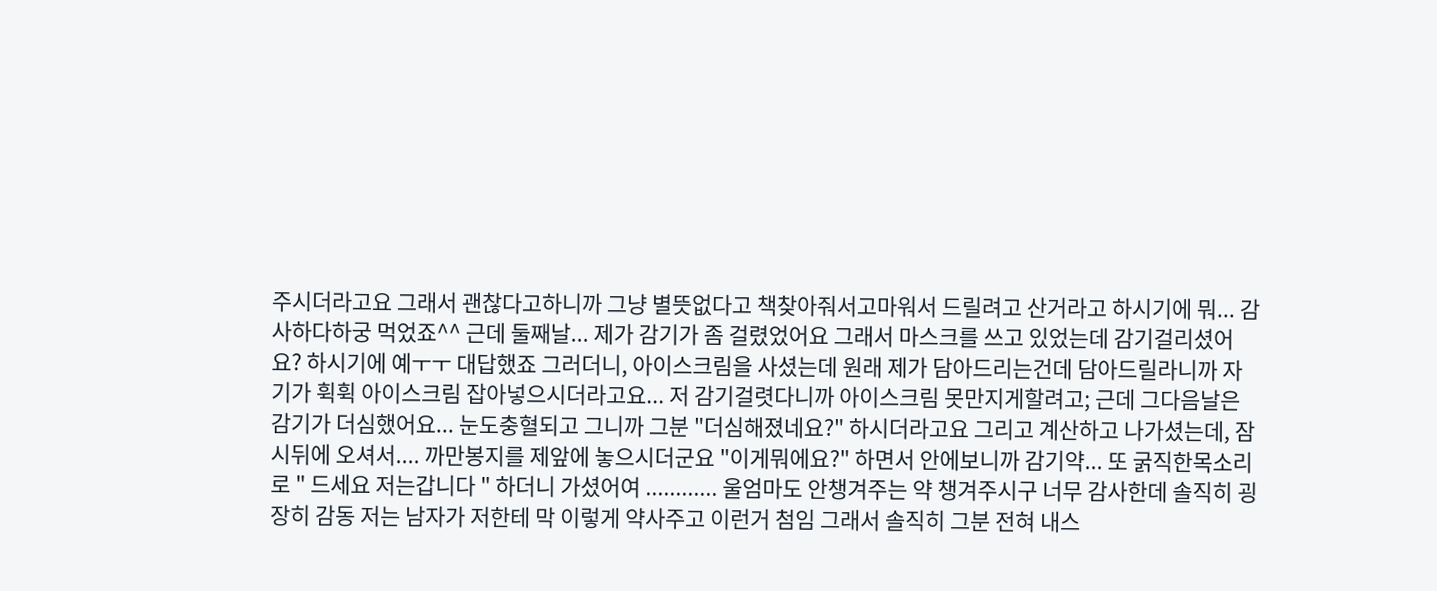주시더라고요 그래서 괜찮다고하니까 그냥 별뜻없다고 책찾아줘서고마워서 드릴려고 산거라고 하시기에 뭐... 감사하다하궁 먹었죠^^ 근데 둘째날... 제가 감기가 좀 걸렸었어요 그래서 마스크를 쓰고 있었는데 감기걸리셨어요? 하시기에 예ㅜㅜ 대답했죠 그러더니, 아이스크림을 사셨는데 원래 제가 담아드리는건데 담아드릴라니까 자기가 휙휙 아이스크림 잡아넣으시더라고요... 저 감기걸렷다니까 아이스크림 못만지게할려고; 근데 그다음날은 감기가 더심했어요... 눈도충혈되고 그니까 그분 "더심해졌네요?" 하시더라고요 그리고 계산하고 나가셨는데, 잠시뒤에 오셔서.... 까만봉지를 제앞에 놓으시더군요 "이게뭐에요?" 하면서 안에보니까 감기약... 또 굵직한목소리로 " 드세요 저는갑니다 " 하더니 가셨어여 ............ 울엄마도 안챙겨주는 약 챙겨주시구 너무 감사한데 솔직히 굉장히 감동 저는 남자가 저한테 막 이렇게 약사주고 이런거 첨임 그래서 솔직히 그분 전혀 내스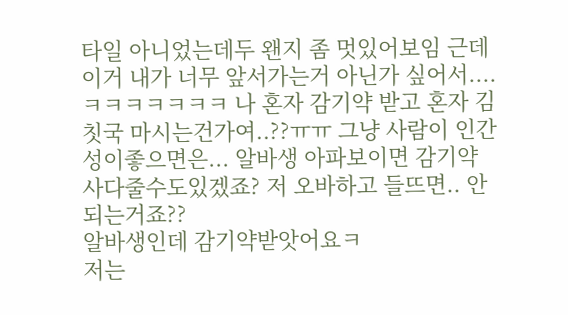타일 아니었는데두 왠지 좀 멋있어보임 근데 이거 내가 너무 앞서가는거 아닌가 싶어서.... ㅋㅋㅋㅋㅋㅋㅋ 나 혼자 감기약 받고 혼자 김칫국 마시는건가여..??ㅠㅠ 그냥 사람이 인간성이좋으면은... 알바생 아파보이면 감기약 사다줄수도있겠죠? 저 오바하고 들뜨면.. 안되는거죠??
알바생인데 감기약받앗어요ㅋ
저는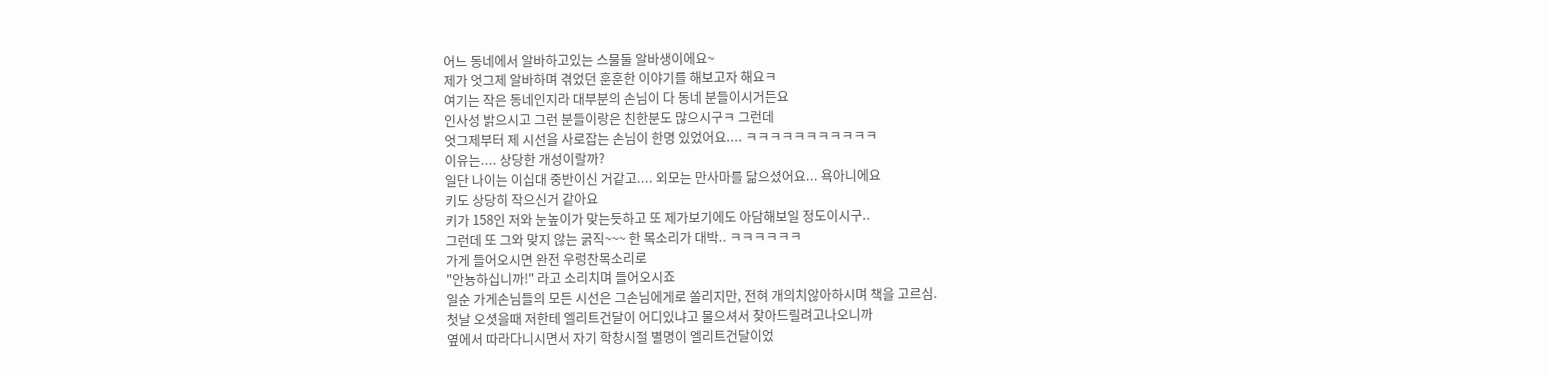어느 동네에서 알바하고있는 스물둘 알바생이에요~
제가 엇그제 알바하며 겪었던 훈훈한 이야기를 해보고자 해요ㅋ
여기는 작은 동네인지라 대부분의 손님이 다 동네 분들이시거든요
인사성 밝으시고 그런 분들이랑은 친한분도 많으시구ㅋ 그런데
엇그제부터 제 시선을 사로잡는 손님이 한명 있었어요.... ㅋㅋㅋㅋㅋㅋㅋㅋㅋㅋㅋ
이유는.... 상당한 개성이랄까?
일단 나이는 이십대 중반이신 거같고.... 외모는 만사마를 닮으셨어요... 욕아니에요
키도 상당히 작으신거 같아요
키가 158인 저와 눈높이가 맞는듯하고 또 제가보기에도 아담해보일 정도이시구..
그런데 또 그와 맞지 않는 굵직~~~ 한 목소리가 대박.. ㅋㅋㅋㅋㅋㅋ
가게 들어오시면 완전 우렁찬목소리로
"안뇽하십니까!" 라고 소리치며 들어오시죠
일순 가게손님들의 모든 시선은 그손님에게로 쏠리지만, 전혀 개의치않아하시며 책을 고르심.
첫날 오셧을때 저한테 엘리트건달이 어디있냐고 물으셔서 찾아드릴려고나오니까
옆에서 따라다니시면서 자기 학창시절 별명이 엘리트건달이었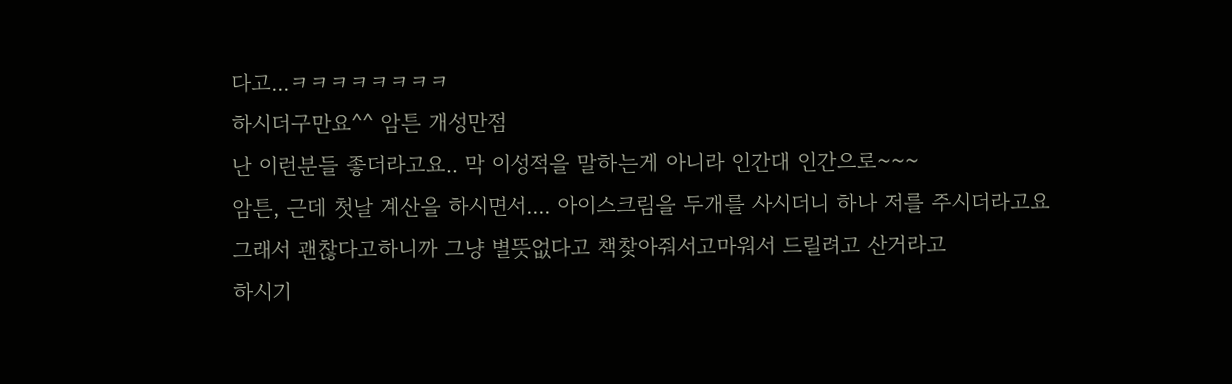다고...ㅋㅋㅋㅋㅋㅋㅋㅋ
하시더구만요^^ 암튼 개성만점
난 이런분들 좋더라고요.. 막 이성적을 말하는게 아니라 인간대 인간으로~~~
암튼, 근데 첫날 계산을 하시면서.... 아이스크림을 두개를 사시더니 하나 저를 주시더라고요
그래서 괜찮다고하니까 그냥 별뜻없다고 책찾아줘서고마워서 드릴려고 산거라고
하시기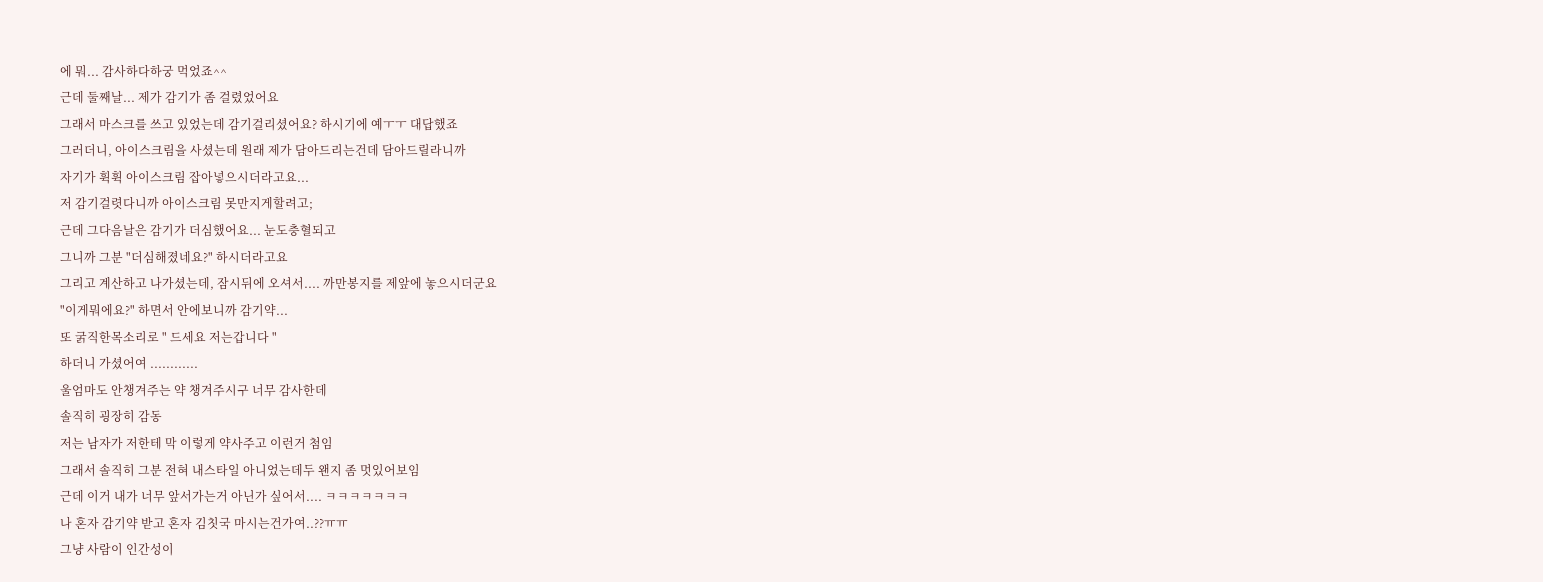에 뭐... 감사하다하궁 먹었죠^^
근데 둘째날... 제가 감기가 좀 걸렸었어요
그래서 마스크를 쓰고 있었는데 감기걸리셨어요? 하시기에 예ㅜㅜ 대답했죠
그러더니, 아이스크림을 사셨는데 원래 제가 담아드리는건데 담아드릴라니까
자기가 휙휙 아이스크림 잡아넣으시더라고요...
저 감기걸렷다니까 아이스크림 못만지게할려고;
근데 그다음날은 감기가 더심했어요... 눈도충혈되고
그니까 그분 "더심해졌네요?" 하시더라고요
그리고 계산하고 나가셨는데, 잠시뒤에 오셔서.... 까만봉지를 제앞에 놓으시더군요
"이게뭐에요?" 하면서 안에보니까 감기약...
또 굵직한목소리로 " 드세요 저는갑니다 "
하더니 가셨어여 ............
울엄마도 안챙겨주는 약 챙겨주시구 너무 감사한데
솔직히 굉장히 감동
저는 남자가 저한테 막 이렇게 약사주고 이런거 첨임
그래서 솔직히 그분 전혀 내스타일 아니었는데두 왠지 좀 멋있어보임
근데 이거 내가 너무 앞서가는거 아닌가 싶어서.... ㅋㅋㅋㅋㅋㅋㅋ
나 혼자 감기약 받고 혼자 김칫국 마시는건가여..??ㅠㅠ
그냥 사람이 인간성이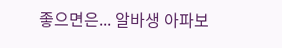좋으면은... 알바생 아파보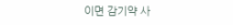이면 감기약 사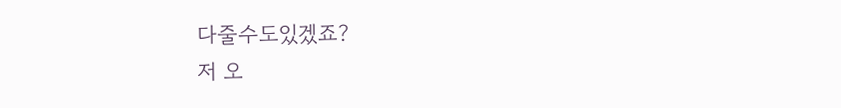다줄수도있겠죠?
저 오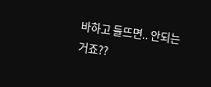바하고 들뜨면.. 안되는거죠??